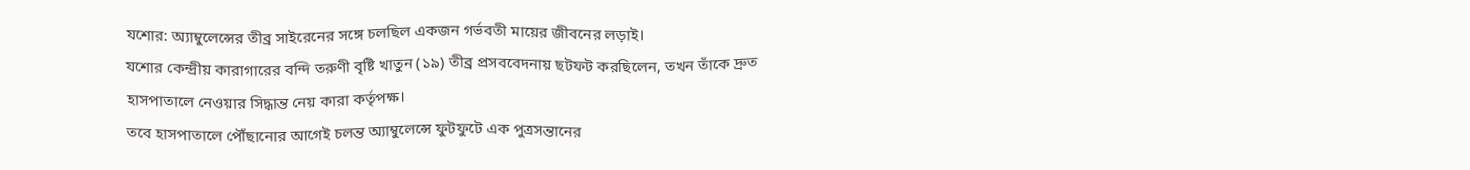যশোর: অ্যাম্বুলেন্সের তীব্র সাইরেনের সঙ্গে চলছিল একজন গর্ভবতী মায়ের জীবনের লড়াই।
যশোর কেন্দ্রীয় কারাগারের বন্দি তরুণী বৃষ্টি খাতুন (১৯) তীব্র প্রসববেদনায় ছটফট করছিলেন, তখন তাঁকে দ্রুত হাসপাতালে নেওয়ার সিদ্ধান্ত নেয় কারা কর্তৃপক্ষ।
তবে হাসপাতালে পৌঁছানোর আগেই চলন্ত অ্যাম্বুলেন্সে ফুটফুটে এক পুত্রসন্তানের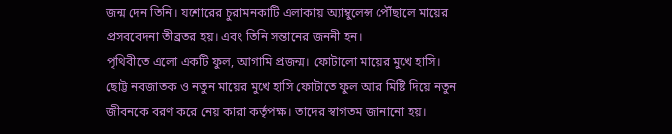জন্ম দেন তিনি। যশোরের চুরামনকাটি এলাকায় অ্যাম্বুলেন্স পৌঁছালে মায়ের প্রসববেদনা তীব্রতর হয়। এবং তিনি সন্তানের জননী হন।
পৃথিবীতে এলো একটি ফুল, আগামি প্রজন্ম। ফোটালো মায়ের মুখে হাসি।
ছোট্ট নবজাতক ও নতুন মায়ের মুখে হাসি ফোটাতে ফুল আর মিষ্টি দিয়ে নতুন জীবনকে বরণ করে নেয় কারা কর্তৃপক্ষ। তাদের স্বাগতম জানানো হয়।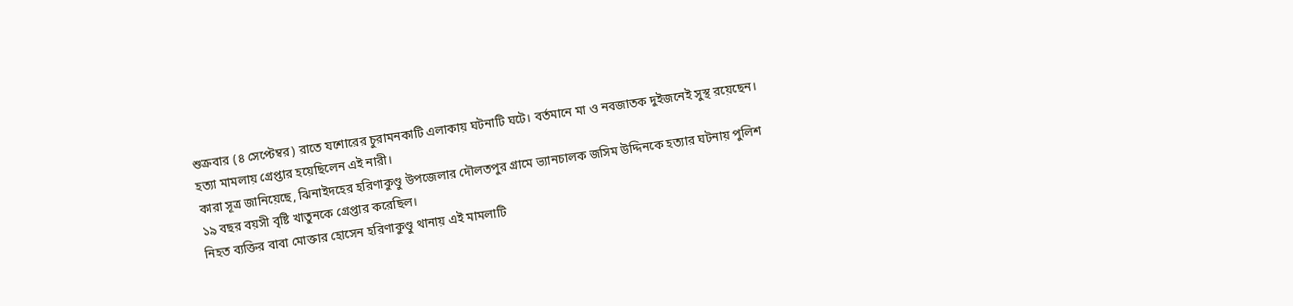শুক্রবার (৪ সেপ্টেম্বর) রাতে যশোরের চুরামনকাটি এলাকায় ঘটনাটি ঘটে। বর্তমানে মা ও নবজাতক দুইজনেই সুস্থ রয়েছেন।
হত্যা মামলায় গ্রেপ্তার হয়েছিলেন এই নারী।
কারা সূত্র জানিয়েছে, ঝিনাইদহের হরিণাকুণ্ডু উপজেলার দৌলতপুর গ্রামে ভ্যানচালক জসিম উদ্দিনকে হত্যার ঘটনায় পুলিশ ১৯ বছর বয়সী বৃষ্টি খাতুনকে গ্রেপ্তার করেছিল।
নিহত ব্যক্তির বাবা মোক্তার হোসেন হরিণাকুণ্ডু থানায় এই মামলাটি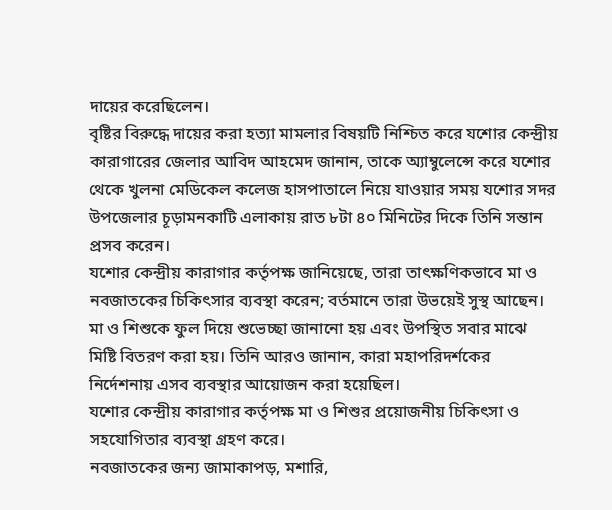দায়ের করেছিলেন।
বৃষ্টির বিরুদ্ধে দায়ের করা হত্যা মামলার বিষয়টি নিশ্চিত করে যশোর কেন্দ্রীয় কারাগারের জেলার আবিদ আহমেদ জানান, তাকে অ্যাম্বুলেন্সে করে যশোর থেকে খুলনা মেডিকেল কলেজ হাসপাতালে নিয়ে যাওয়ার সময় যশোর সদর উপজেলার চূড়ামনকাটি এলাকায় রাত ৮টা ৪০ মিনিটের দিকে তিনি সন্তান প্রসব করেন।
যশোর কেন্দ্রীয় কারাগার কর্তৃপক্ষ জানিয়েছে, তারা তাৎক্ষণিকভাবে মা ও নবজাতকের চিকিৎসার ব্যবস্থা করেন; বর্তমানে তারা উভয়েই সুস্থ আছেন।
মা ও শিশুকে ফুল দিয়ে শুভেচ্ছা জানানো হয় এবং উপস্থিত সবার মাঝে মিষ্টি বিতরণ করা হয়। তিনি আরও জানান, কারা মহাপরিদর্শকের নির্দেশনায় এসব ব্যবস্থার আয়োজন করা হয়েছিল।
যশোর কেন্দ্রীয় কারাগার কর্তৃপক্ষ মা ও শিশুর প্রয়োজনীয় চিকিৎসা ও সহযোগিতার ব্যবস্থা গ্রহণ করে।
নবজাতকের জন্য জামাকাপড়, মশারি,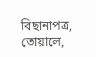বিছানাপত্র, তোয়ালে,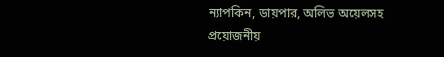ন্যাপকিন, ডায়পার, অলিভ অয়েলসহ প্রয়োজনীয়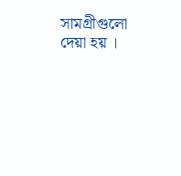সামগ্রীগুলো দেয়া হয় ।